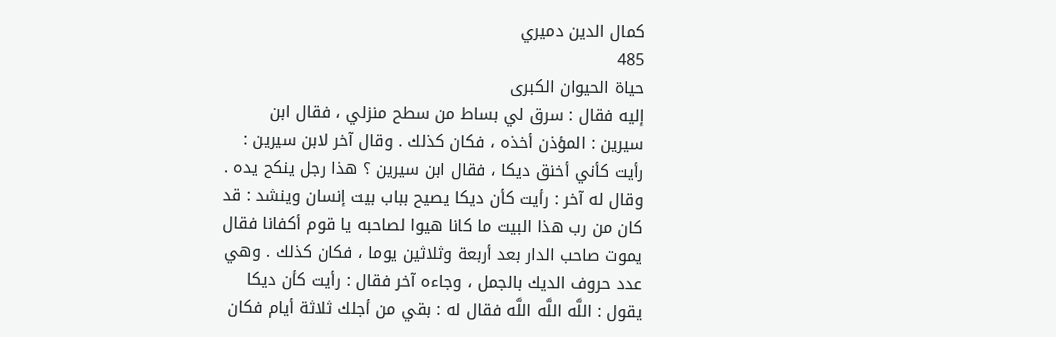كمال الدين دميري
485
حياة الحيوان الكبرى
إليه فقال : سرق لي بساط من سطح منزلي ، فقال ابن سيرين : المؤذن أخذه ، فكان كذلك . وقال آخر لابن سيرين : رأيت كأني أخنق ديكا ، فقال ابن سيرين ؟ هذا رجل ينكح يده . وقال له آخر : رأيت كأن ديكا يصيح بباب بيت إنسان وينشد : قد كان من رب هذا البيت ما كانا هيوا لصاحبه يا قوم أكفانا فقال يموت صاحب الدار بعد أربعة وثلاثين يوما ، فكان كذلك . وهي عدد حروف الديك بالجمل ، وجاءه آخر فقال : رأيت كأن ديكا يقول : اللَّه اللَّه اللَّه فقال له : بقي من أجلك ثلاثة أيام فكان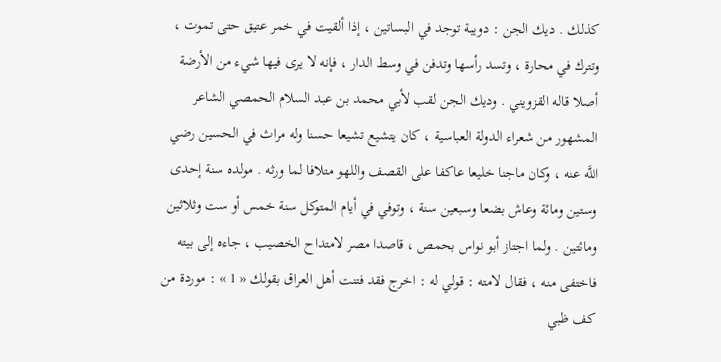كذلك . ديك الجن : دويبة توجد في البساتين ، إذا ألقيت في خمر عتيق حتى تموت ، وتترك في محارة ، وتسد رأسها وتدفن في وسط الدار ، فإنه لا يرى فيها شيء من الأرضة أصلا قاله القزويني . وديك الجن لقب لأبي محمد بن عبد السلام الحمصي الشاعر المشهور من شعراء الدولة العباسية ، كان يتشيع تشيعا حسنا وله مراث في الحسين رضي اللَّه عنه ، وكان ماجنا خليعا عاكفا على القصف واللهو متلافا لما ورثه . مولده سنة إحدى وستين ومائة وعاش بضعا وسبعين سنة ، وتوفي في أيام المتوكل سنة خمس أو ست وثلاثين ومائتين . ولما اجتاز أبو نواس بحمص ، قاصدا مصر لامتداح الخصيب ، جاءه إلى بيته فاختفى منه ، فقال لامته : قولي له : اخرج فقد فتنت أهل العراق بقولك « 1 » : موردة من كف ظبي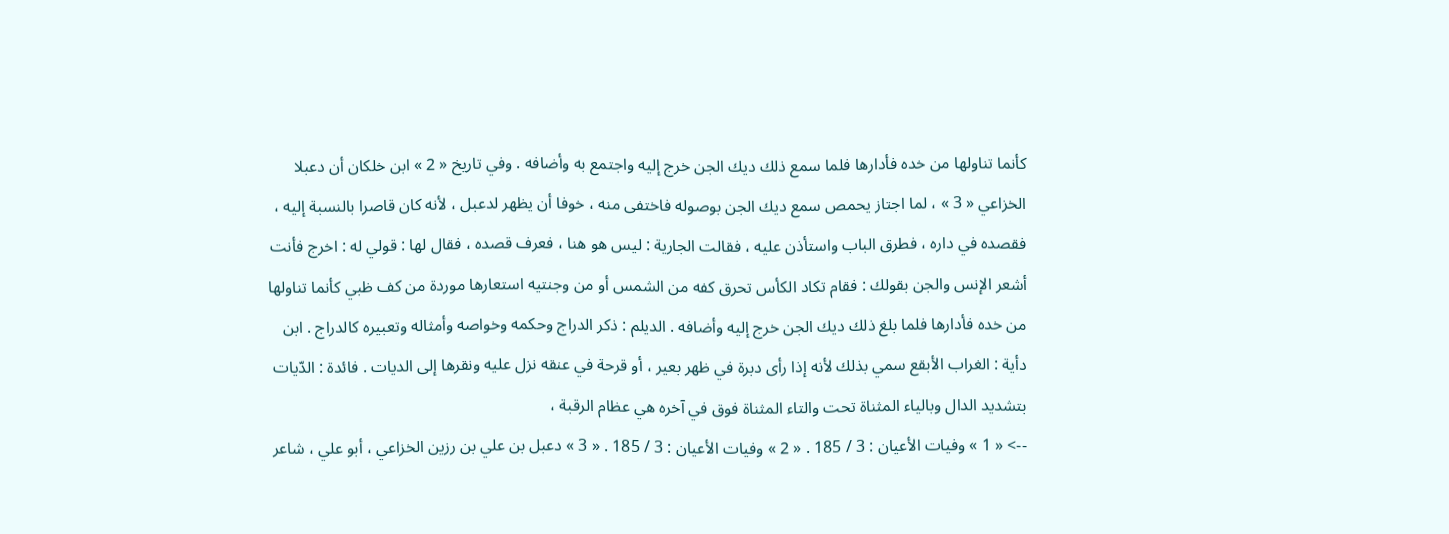كأنما تناولها من خده فأدارها فلما سمع ذلك ديك الجن خرج إليه واجتمع به وأضافه . وفي تاريخ « 2 » ابن خلكان أن دعبلا الخزاعي « 3 » ، لما اجتاز يحمص سمع ديك الجن بوصوله فاختفى منه ، خوفا أن يظهر لدعبل ، لأنه كان قاصرا بالنسبة إليه ، فقصده في داره ، فطرق الباب واستأذن عليه ، فقالت الجارية : ليس هو هنا ، فعرف قصده ، فقال لها : قولي له : اخرج فأنت أشعر الإنس والجن بقولك : فقام تكاد الكأس تحرق كفه من الشمس أو من وجنتيه استعارها موردة من كف ظبي كأنما تناولها من خده فأدارها فلما بلغ ذلك ديك الجن خرج إليه وأضافه . الديلم : ذكر الدراج وحكمه وخواصه وأمثاله وتعبيره كالدراج . ابن دأية : الغراب الأبقع سمي بذلك لأنه إذا رأى دبرة في ظهر بعير ، أو قرحة في عنقه نزل عليه ونقرها إلى الديات . فائدة : الدّيات بتشديد الدال وبالياء المثناة تحت والتاء المثناة فوق في آخره هي عظام الرقبة ،
--> « 1 » وفيات الأعيان : 3 / 185 . « 2 » وفيات الأعيان : 3 / 185 . « 3 » دعبل بن علي بن رزين الخزاعي ، أبو علي ، شاعر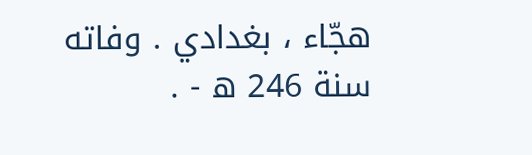هجّاء ، بغدادي . وفاته سنة 246 ه - .